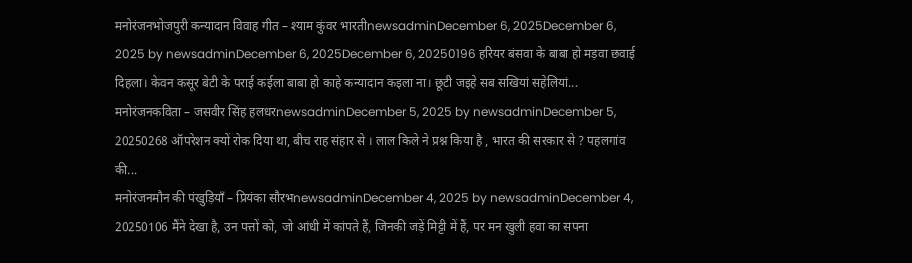मनोरंजनभोजपुरी कन्यादान विवाह गीत – श्याम कुंवर भारतीnewsadminDecember 6, 2025December 6, 2025 by newsadminDecember 6, 2025December 6, 20250196 हरियर बंसवा के बाबा हो मड़वा छवाई दिहला। केवन कसूर बेटी के पराई कईला बाबा हो काहे कन्यादान कइला ना। छूटी जइहे सब सखियां सहेलियां...
मनोरंजनकविता – जसवीर सिंह हलधरnewsadminDecember 5, 2025 by newsadminDecember 5, 20250268 ऑपरेशन क्यों रोक दिया था, बीच राह संहार से । लाल किले ने प्रश्न किया है , भारत की सरकार से ? पहलगांव की...
मनोरंजनमौन की पंखुड़ियाँ – प्रियंका सौरभnewsadminDecember 4, 2025 by newsadminDecember 4, 20250106 मैंने देखा है, उन पत्तों को, जो आंधी में कांपते हैं, जिनकी जड़ें मिट्टी में हैं, पर मन खुली हवा का सपना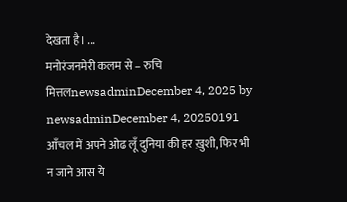देखता है। ...
मनोरंजनमेरी कलम से – रुचि मित्तलnewsadminDecember 4, 2025 by newsadminDecember 4, 20250191 आँचल में अपने ओढ लूँ दुनिया की हर ख़ुशी, फिर भी न जाने आस ये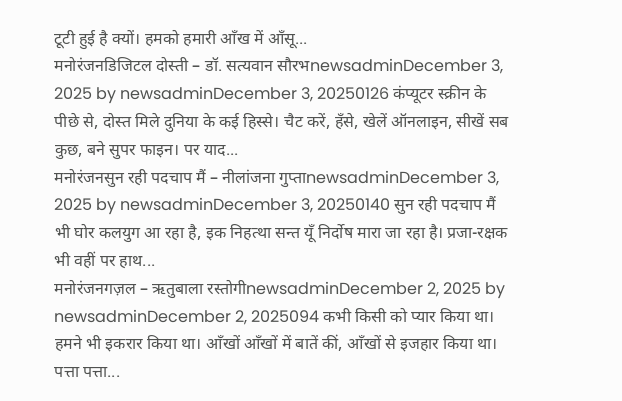टूटी हुई है क्यों। हमको हमारी आँख में आँसू...
मनोरंजनडिजिटल दोस्ती – डॉ. सत्यवान सौरभnewsadminDecember 3, 2025 by newsadminDecember 3, 20250126 कंप्यूटर स्क्रीन के पीछे से, दोस्त मिले दुनिया के कई हिस्से। चैट करें, हँसे, खेलें ऑनलाइन, सीखें सब कुछ, बने सुपर फाइन। पर याद...
मनोरंजनसुन रही पदचाप मैं – नीलांजना गुप्ताnewsadminDecember 3, 2025 by newsadminDecember 3, 20250140 सुन रही पदचाप मैं भी घोर कलयुग आ रहा है, इक निहत्था सन्त यूँ निर्दोष मारा जा रहा है। प्रजा-रक्षक भी वहीं पर हाथ...
मनोरंजनगज़ल – ऋतुबाला रस्तोगीnewsadminDecember 2, 2025 by newsadminDecember 2, 2025094 कभी किसी को प्यार किया था। हमने भी इकरार किया था। आँखों आँखों में बातें कीं, आँखों से इजहार किया था। पत्ता पत्ता...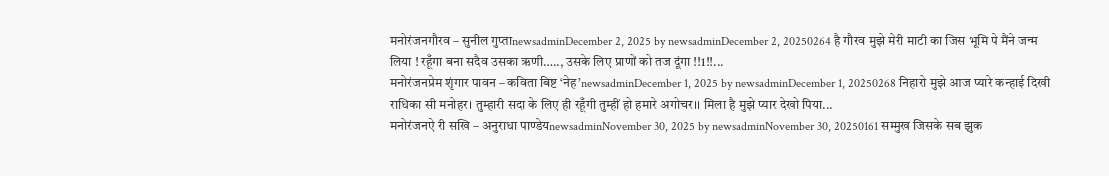मनोरंजनगौरव – सुनील गुप्ताnewsadminDecember 2, 2025 by newsadminDecember 2, 20250264 है गौरव मुझे मेरी माटी का जिस भूमि पे मैंने जन्म लिया ! रहूँगा बना सदैव उसका ऋणी….., उसके लिए प्राणों को तज दूंगा !!1!!...
मनोरंजनप्रेम शृंगार पावन – कविता बिष्ट ‘नेह’newsadminDecember 1, 2025 by newsadminDecember 1, 20250268 निहारो मुझे आज प्यारे कन्हाई दिखी राधिका सी मनोहर। तुम्हारी सदा के लिए ही रहूँगी तुम्हीं हो हमारे अगोचर।। मिला है मुझे प्यार देखो पिया...
मनोरंजनऐ री सखि – अनुराधा पाण्डेयnewsadminNovember 30, 2025 by newsadminNovember 30, 20250161 सम्मुख जिसके सब झुक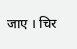जाए । चिर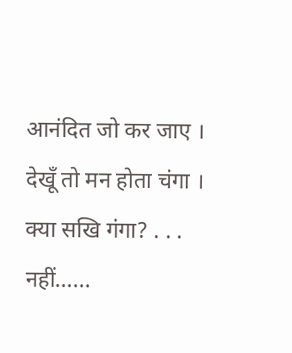आनंदित जो कर जाए । देखूँ तो मन होता चंगा । क्या सखि गंगा? . . . नहीं…...